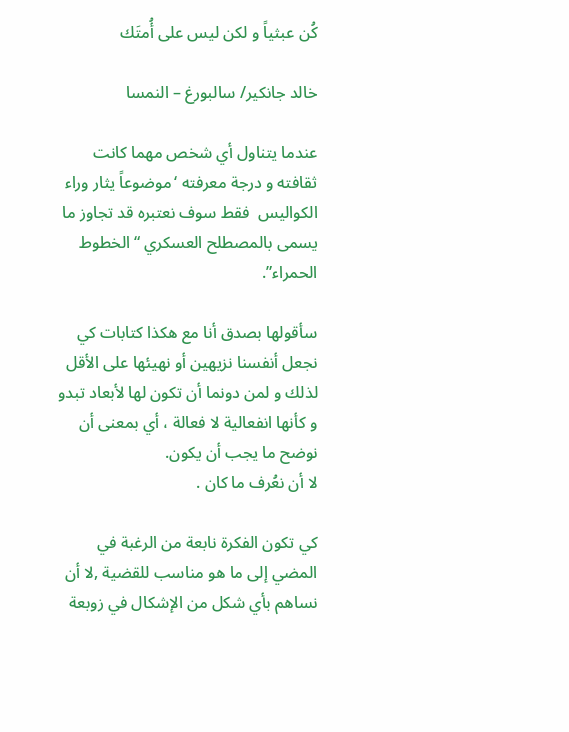كُن عبثياً و لكن ليس على أُمتَك

خالد جانكير/ سالبورغ – النمسا

عندما يتناول أي شخص مهما كانت ثقافته و درجة معرفته ‘موضوعاً يثار وراء الكواليس  فقط سوف نعتبره قد تجاوز ما يسمى بالمصطلح العسكري “الخطوط الحمراء”.

سأقولها بصدق أنا مع هكذا كتابات كي نجعل أنفسنا نزيهين أو نهيئها على الأقل لذلك و لمن دونما أن تكون لها لأبعاد تبدو و كأنها انفعالية لا فعالة ، أي بمعنى أن نوضح ما يجب أن يكون.
لا أن نعُرف ما كان .

كي تكون الفكرة نابعة من الرغبة في المضي إلى ما هو مناسب للقضية ,لا أن نساهم بأي شكل من الإشكال في زوبعة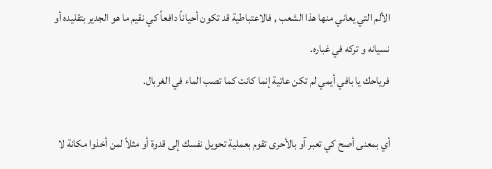الألم التي يعاني منها هذا الشعب , فالاعتباطية قد تكون أحياناً دافعاً كي نقيم ما هو الجدير بتقليده أو نسيانه و تركه في غباره.
فرياحك يا بافي أيمي لم تكن عاتية إنما كانت كما تصب الماء في الغربال.

أي بمعنى أصح كي تعبر آو بالأحرى تقوم بعملية تحويل نفسك إلى قدوة أو مثلاً لمن أخذوا مكانة لا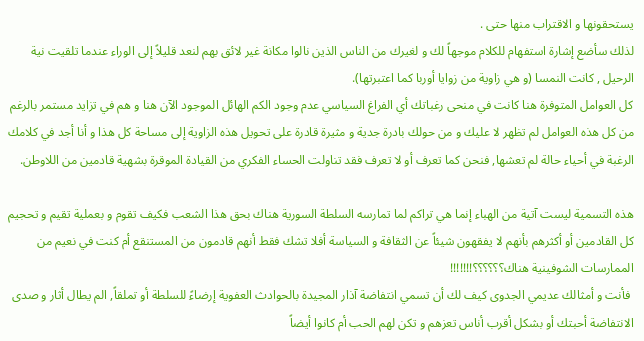يستحقونها و الاقتراب منها حتى .
لذلك سأضع إشارة استفهام للكلام موجهاً لك و لغيرك من الناس الذين نالوا مكانة غير لائق بهم لنعد قليلاً إلى الوراء عندما تلقيت نية الرحيل , كانت النمسا (و هي زاوية من زوايا أوربا كما اعتبرتها).
كل العوامل المتوفرة هنا كانت في منحى رغباتك أي الفراغ السياسي عدم وجود الكم الهائل الموجود الآن هنا و هم في تزايد مستمر بالرغم من كل هذه العوامل لم تظهر لا عليك و من حولك بادرة جدية و مثيرة قادرة على تحويل هذه الزاوية إلى مساحة كل هذا و أنا أجد في كلامك الرغبة في أحياء حالة لم تعشها, فنحن كما تعرف أو لا تعرف فقد تناولت الحساء الفكري من القيادة الموقرة بشهية قادمين من اللاوطن.

هذه التسمية ليست آتية من الهباء إنما هي تراكم لما تمارسه السلطة السورية هناك بحق هذا الشعب فكيف تقوم و بعملية تقيم و تحجيم كل القادمين أو أكثرهم بأنهم لا يفقهون شيئاً عن الثقافة و السياسة أفلا تشك فقط أنهم قادمون من المستنقع أم كنت في نعيم من الممارسات الشوفينية هناك؟؟؟؟؟؟!!!!!!!
 فأنت و أمثالك عديمي الجدوى كيف لك أن تسمي انتفاضة آذار المجيدة بالحوادث العفوية إرضاءً للسلطة أو تملقاً, الم يطال أثار و صدى الانتفاضة أحبتك أو بشكل أقرب أناس تعزهم و تكن لهم الحب أم كانوا أيضاً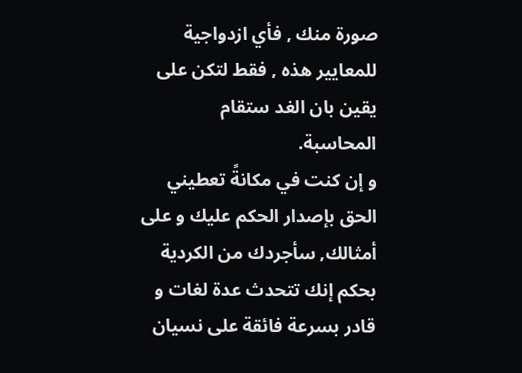صورة منك , فأي ازدواجية للمعايير هذه , فقط لتكن على يقين بان الغد ستقام المحاسبة.
و إن كنت في مكانةً تعطيني الحق بإصدار الحكم عليك و على أمثالك, سأجردك من الكردية بحكم إنك تتحدث عدة لغات و قادر بسرعة فائقة على نسيان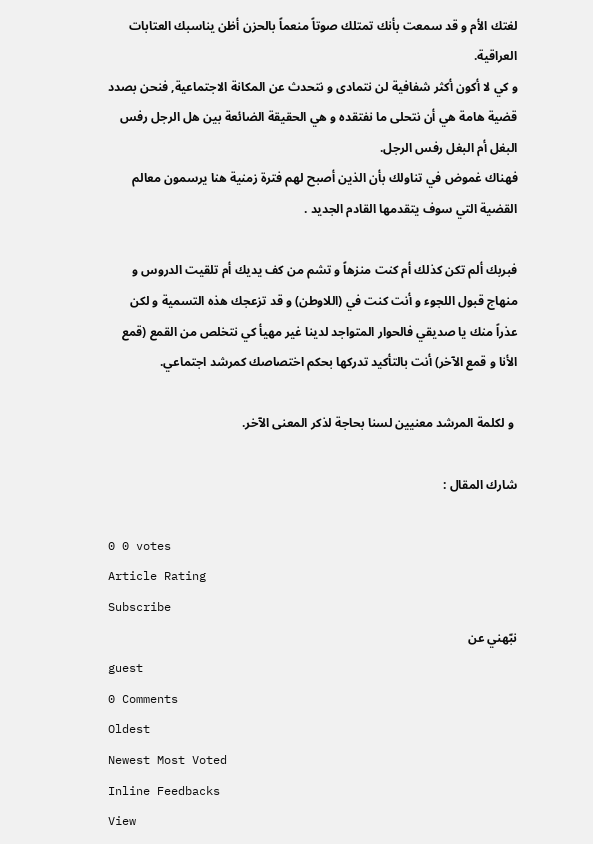لغتك الأم و قد سمعت بأنك تمتلك صوتاً منعماً بالحزن أظن يناسبك العتابات العراقية.
و كي لا أكون أكثر شفافية لن نتمادى و نتحدث عن المكانة الاجتماعية, فنحن بصدد قضية هامة هي أن نتحلى ما نفتقده و هي الحقيقة الضائعة بين هل الرجل رفس البغل أم البغل رفس الرجل.
فهناك غموض في تناولك بأن الذين أصبح لهم فترة زمنية هنا يرسمون معالم القضية التي سوف يتقدمها القادم الجديد .

فبربك ألم تكن كذلك أم كنت منزهاً و تشم من كف يديك أم تلقيت الدروس و منهاج قبول اللجوء و أنت كنت في (اللاوطن) و قد تزعجك هذه التسمية و لكن عذراً منك يا صديقي فالحوار المتواجد لدينا غير مهيأ كي نتخلص من القمع (قمع الأنا و قمع الآخر) أنت بالتأكيد تدركها بحكم اختصاصك كمرشد اجتماعي.

 و لكلمة المرشد معنيين لسنا بحاجة لذكر المعنى الآخر.

شارك المقال :

0 0 votes
Article Rating
Subscribe
نبّهني عن
guest
0 Comments
Oldest
Newest Most Voted
Inline Feedbacks
View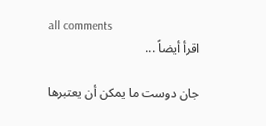all comments
اقرأ أيضاً ...

جان دوست ما يمكن أن يعتبرها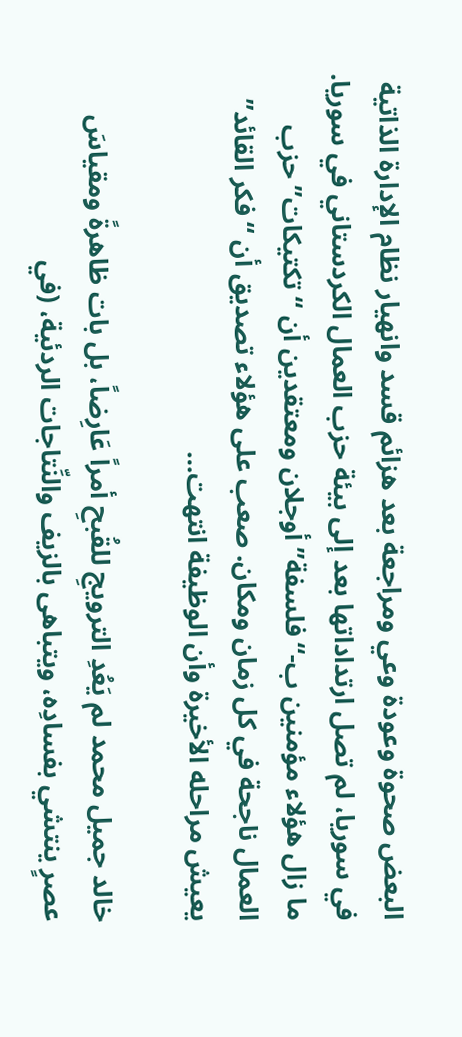البعض صحوة وعودة وعي ومراجعة بعد هزائم قسد وانهيار نظام الإدارة الذاتية في سوريا، لم تصل ارتداداتها بعد إلى بيئة حزب العمال الكردستاني في سوريا. ما زال هؤلاء مؤمنين ب-“فلسفة” أوجلان ومعتقدين أن “تكتيكات” حزب العمال ناجحة في كل زمان ومكان. صعب على هؤلاء تصديق أن “فكر القائد” يعيش مراحله الأخيرة وأن الوظيفة انتهت…

خالد جميل محمد لم يَعُدِ الترويجِ للقُبحِ أمراً عَارِضاً، بل بات ظاهرةً ومقياسَ عصرٍ ينتشي بفسادِه، ويتباهى بالزيف والنِّتاجات الردئية، (في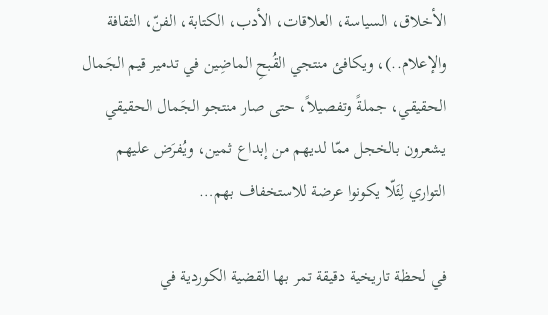الأخلاق، السياسة، العلاقات، الأدب، الكتابة، الفنّ، الثقافة والإعلام..)، ويكافئ منتجي القُبحِ الماضِين في تدمير قيم الجَمال الحقيقي، جملةً وتفصيلاً، حتى صار منتجو الجَمال الحقيقي يشعرون بالخجل ممّا لديهم من إبداع ثمين، ويُفرَض عليهم التواري لِئَلّا يكونوا عرضة للاستخفاف بهم…

في لحظة تاريخية دقيقة تمر بها القضية الكوردية في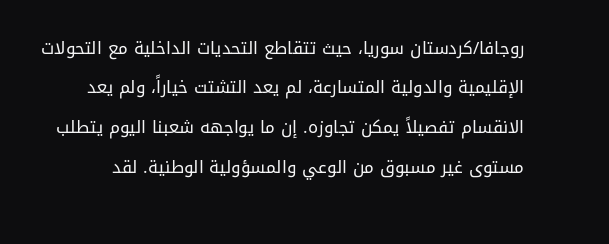روجافا/كردستان سوريا، حيث تتقاطع التحديات الداخلية مع التحولات الإقليمية والدولية المتسارعة، لم يعد التشتت خياراً، ولم يعد الانقسام تفصيلاً يمكن تجاوزه. إن ما يواجهه شعبنا اليوم يتطلب مستوى غير مسبوق من الوعي والمسؤولية الوطنية. لقد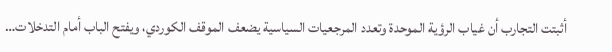أثبتت التجارب أن غياب الرؤية الموحدة وتعدد المرجعيات السياسية يضعف الموقف الكوردي، ويفتح الباب أمام التدخلات…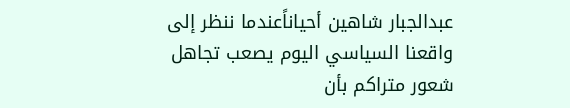عبدالجبار شاهين أحياناًعندما ننظر إلى واقعنا السياسي اليوم يصعب تجاهل شعور متراكم بأن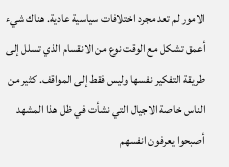الامور لم تعد مجرد اختلافات سياسية عادية. هناك شيء أعمق تشكل مع الوقت نوع من الانقسام الذي تسلل إلى طريقة التفكير نفسها وليس فقط إلى المواقف. كثير من الناس خاصة الاجيال التي نشأت في ظل هذا المشهد أصبحوا يعرفون انفسهم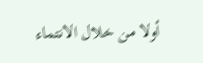أولا من خلال الانتماء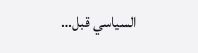السياسي قبل…